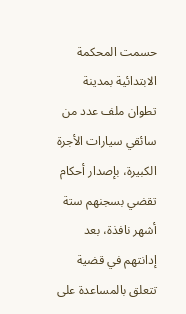حسمت المحكمة الابتدائية بمدينة تطوان ملف عدد من سائقي سيارات الأجرة الكبيرة، بإصدار أحكام تقضي بسجنهم ستة أشهر نافذة، بعد إدانتهم في قضية تتعلق بالمساعدة على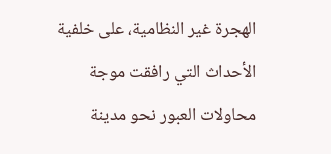الهجرة غير النظامية، على خلفية الأحداث التي رافقت موجة محاولات العبور نحو مدينة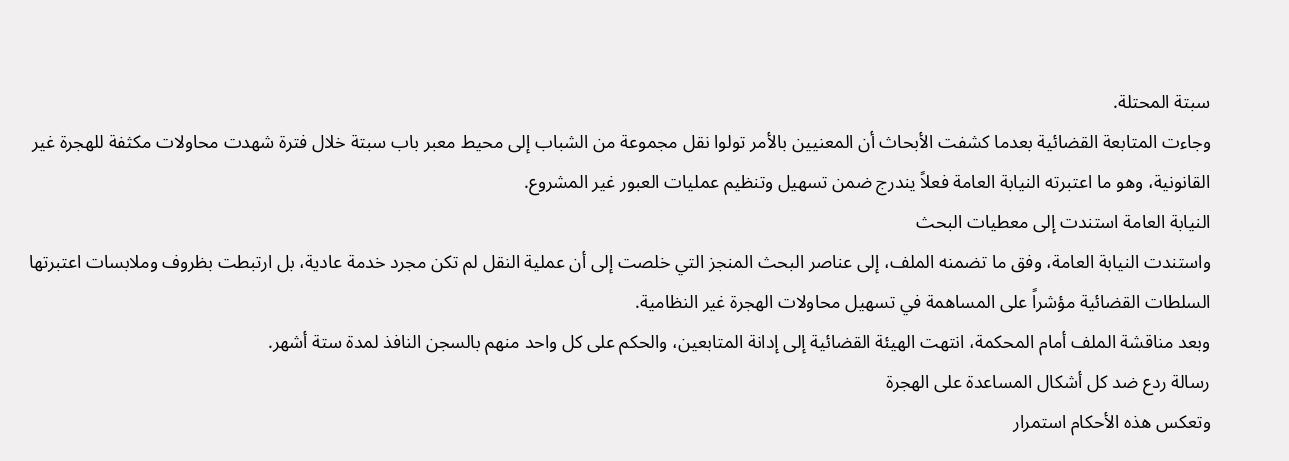سبتة المحتلة.
وجاءت المتابعة القضائية بعدما كشفت الأبحاث أن المعنيين بالأمر تولوا نقل مجموعة من الشباب إلى محيط معبر باب سبتة خلال فترة شهدت محاولات مكثفة للهجرة غير القانونية، وهو ما اعتبرته النيابة العامة فعلاً يندرج ضمن تسهيل وتنظيم عمليات العبور غير المشروع.
النيابة العامة استندت إلى معطيات البحث
واستندت النيابة العامة، وفق ما تضمنه الملف، إلى عناصر البحث المنجز التي خلصت إلى أن عملية النقل لم تكن مجرد خدمة عادية، بل ارتبطت بظروف وملابسات اعتبرتها السلطات القضائية مؤشراً على المساهمة في تسهيل محاولات الهجرة غير النظامية.
وبعد مناقشة الملف أمام المحكمة، انتهت الهيئة القضائية إلى إدانة المتابعين، والحكم على كل واحد منهم بالسجن النافذ لمدة ستة أشهر.
رسالة ردع ضد كل أشكال المساعدة على الهجرة
وتعكس هذه الأحكام استمرار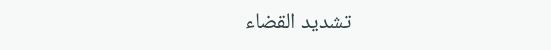تشديد القضاء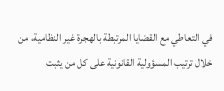في التعاطي مع القضايا المرتبطة بالهجرة غير النظامية، من خلال ترتيب المسؤولية القانونية على كل من يثبت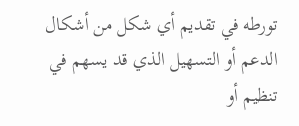تورطه في تقديم أي شكل من أشكال الدعم أو التسهيل الذي قد يسهم في تنظيم أو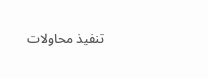تنفيذ محاولات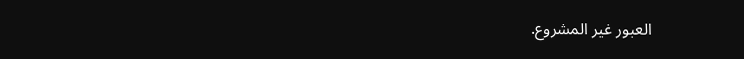العبور غير المشروع.